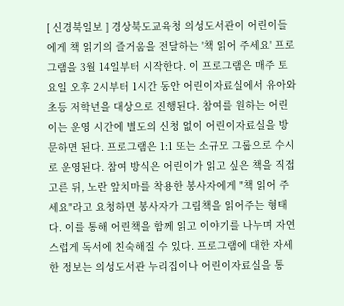[ 신경북일보 ] 경상북도교육청 의성도서관이 어린이들에게 책 읽기의 즐거움을 전달하는 '책 읽어 주세요' 프로그램을 3월 14일부터 시작한다. 이 프로그램은 매주 토요일 오후 2시부터 1시간 동안 어린이자료실에서 유아와 초등 저학년을 대상으로 진행된다. 참여를 원하는 어린이는 운영 시간에 별도의 신청 없이 어린이자료실을 방문하면 된다. 프로그램은 1:1 또는 소규모 그룹으로 수시로 운영된다. 참여 방식은 어린이가 읽고 싶은 책을 직접 고른 뒤, 노란 앞치마를 착용한 봉사자에게 "책 읽어 주세요"라고 요청하면 봉사자가 그림책을 읽어주는 형태다. 이를 통해 어린책을 함께 읽고 이야기를 나누며 자연스럽게 독서에 친숙해질 수 있다. 프로그램에 대한 자세한 정보는 의성도서관 누리집이나 어린이자료실을 통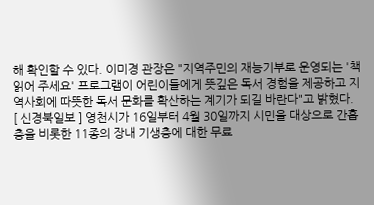해 확인할 수 있다. 이미경 관장은 "지역주민의 재능기부로 운영되는 '책 읽어 주세요' 프로그램이 어린이들에게 뜻깊은 독서 경험을 제공하고 지역사회에 따뜻한 독서 문화를 확산하는 계기가 되길 바란다"고 밝혔다.
[ 신경북일보 ] 영천시가 16일부터 4월 30일까지 시민을 대상으로 간흡충을 비롯한 11종의 장내 기생충에 대한 무료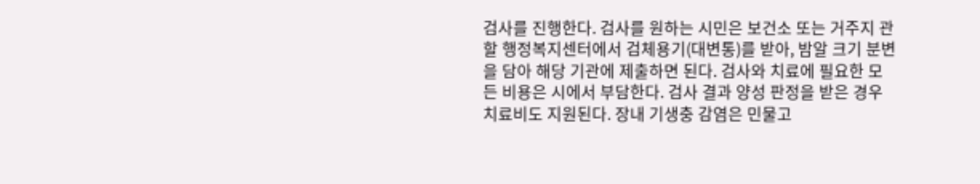검사를 진행한다. 검사를 원하는 시민은 보건소 또는 거주지 관할 행정복지센터에서 검체용기(대변통)를 받아, 밤알 크기 분변을 담아 해당 기관에 제출하면 된다. 검사와 치료에 필요한 모든 비용은 시에서 부담한다. 검사 결과 양성 판정을 받은 경우 치료비도 지원된다. 장내 기생충 감염은 민물고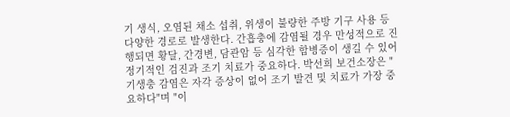기 생식, 오염된 채소 섭취, 위생이 불량한 주방 기구 사용 등 다양한 경로로 발생한다. 간흡충에 감염될 경우 만성적으로 진행되면 황달, 간경변, 담관암 등 심각한 합병증이 생길 수 있어 정기적인 검진과 조기 치료가 중요하다. 박선희 보건소장은 "기생충 감염은 자각 증상이 없어 조기 발견 및 치료가 가장 중요하다"며 "이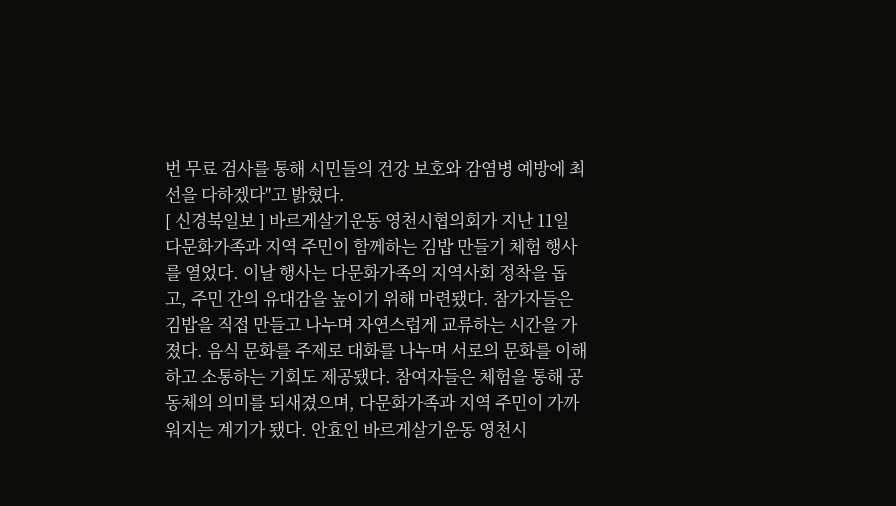번 무료 검사를 통해 시민들의 건강 보호와 감염병 예방에 최선을 다하겠다"고 밝혔다.
[ 신경북일보 ] 바르게살기운동 영천시협의회가 지난 11일 다문화가족과 지역 주민이 함께하는 김밥 만들기 체험 행사를 열었다. 이날 행사는 다문화가족의 지역사회 정착을 돕고, 주민 간의 유대감을 높이기 위해 마련됐다. 참가자들은 김밥을 직접 만들고 나누며 자연스럽게 교류하는 시간을 가졌다. 음식 문화를 주제로 대화를 나누며 서로의 문화를 이해하고 소통하는 기회도 제공됐다. 참여자들은 체험을 통해 공동체의 의미를 되새겼으며, 다문화가족과 지역 주민이 가까워지는 계기가 됐다. 안효인 바르게살기운동 영천시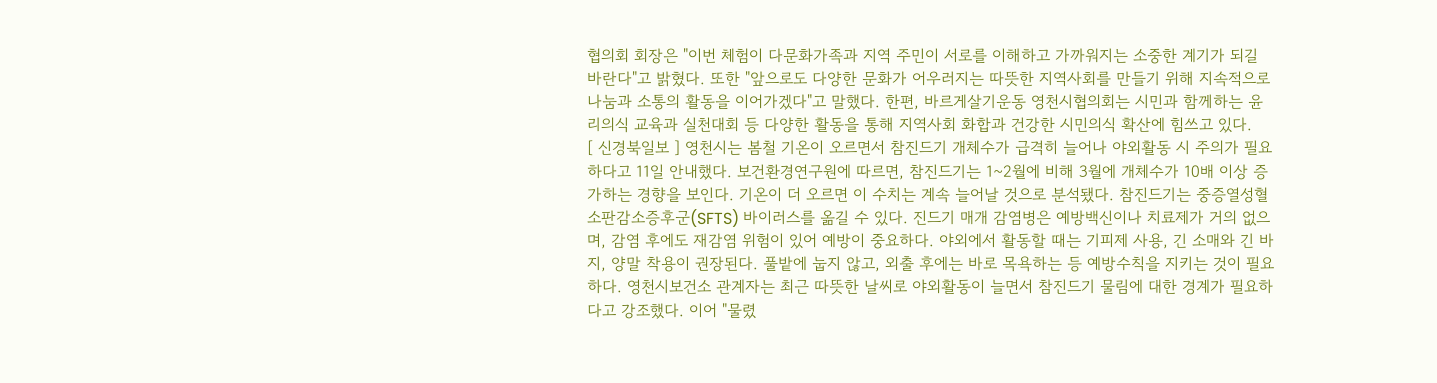협의회 회장은 "이번 체험이 다문화가족과 지역 주민이 서로를 이해하고 가까워지는 소중한 계기가 되길 바란다"고 밝혔다. 또한 "앞으로도 다양한 문화가 어우러지는 따뜻한 지역사회를 만들기 위해 지속적으로 나눔과 소통의 활동을 이어가겠다"고 말했다. 한편, 바르게살기운동 영천시협의회는 시민과 함께하는 윤리의식 교육과 실천대회 등 다양한 활동을 통해 지역사회 화합과 건강한 시민의식 확산에 힘쓰고 있다.
[ 신경북일보 ] 영천시는 봄철 기온이 오르면서 참진드기 개체수가 급격히 늘어나 야외활동 시 주의가 필요하다고 11일 안내했다. 보건환경연구원에 따르면, 참진드기는 1~2월에 비해 3월에 개체수가 10배 이상 증가하는 경향을 보인다. 기온이 더 오르면 이 수치는 계속 늘어날 것으로 분석됐다. 참진드기는 중증열성혈소판감소증후군(SFTS) 바이러스를 옮길 수 있다. 진드기 매개 감염병은 예방백신이나 치료제가 거의 없으며, 감염 후에도 재감염 위험이 있어 예방이 중요하다. 야외에서 활동할 때는 기피제 사용, 긴 소매와 긴 바지, 양말 착용이 권장된다. 풀밭에 눕지 않고, 외출 후에는 바로 목욕하는 등 예방수칙을 지키는 것이 필요하다. 영천시보건소 관계자는 최근 따뜻한 날씨로 야외활동이 늘면서 참진드기 물림에 대한 경계가 필요하다고 강조했다. 이어 "물렸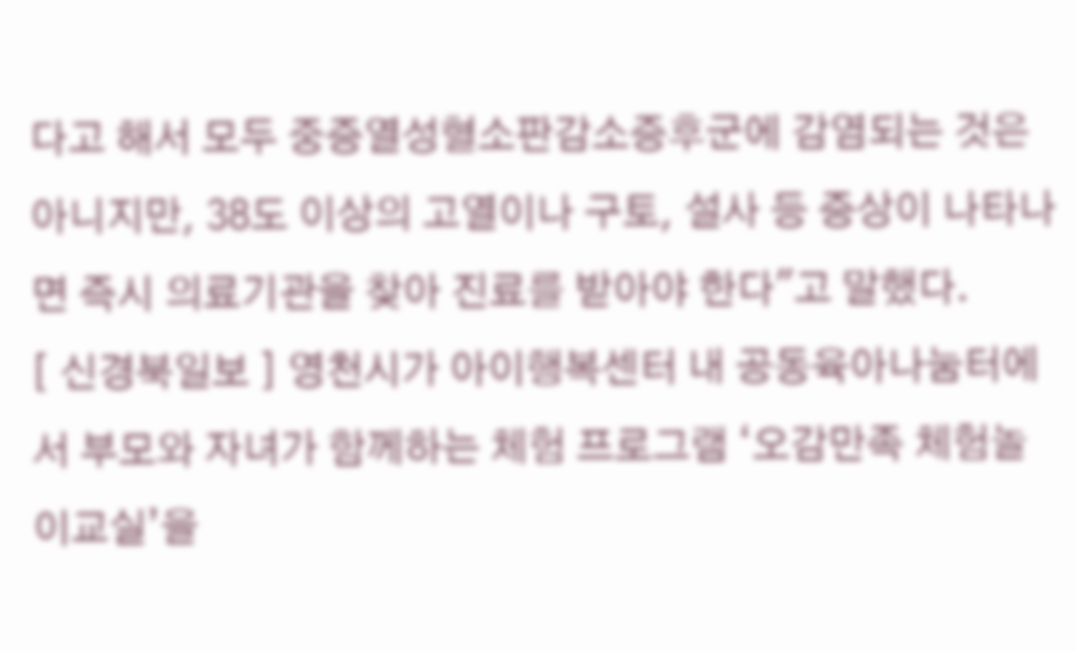다고 해서 모두 중증열성혈소판감소증후군에 감염되는 것은 아니지만, 38도 이상의 고열이나 구토, 설사 등 증상이 나타나면 즉시 의료기관을 찾아 진료를 받아야 한다"고 말했다.
[ 신경북일보 ] 영천시가 아이행복센터 내 공동육아나눔터에서 부모와 자녀가 함께하는 체험 프로그램 ‘오감만족 체험놀이교실’을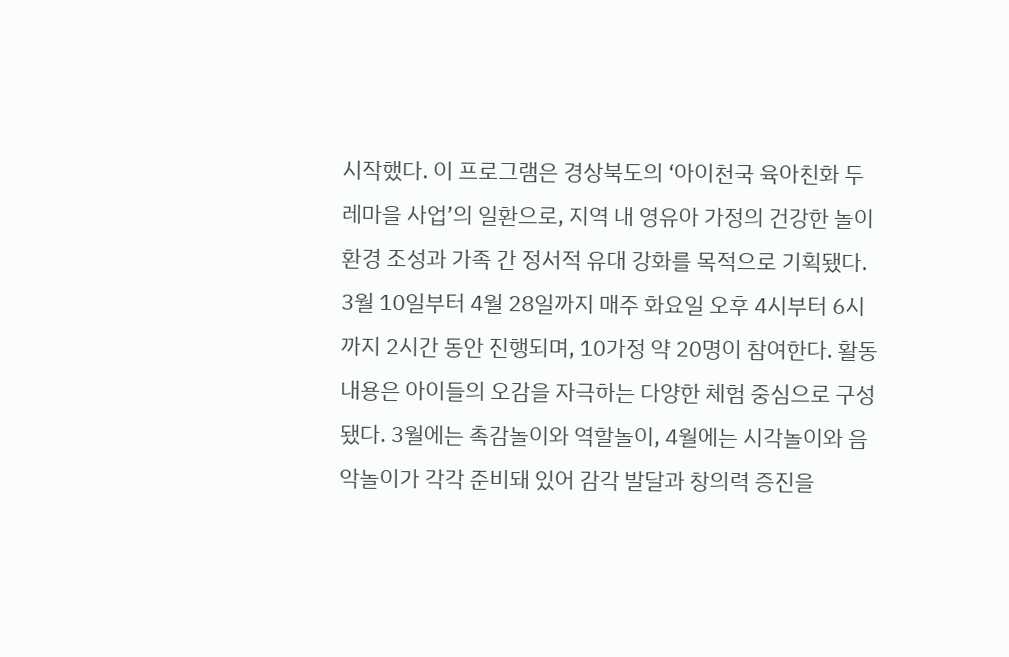시작했다. 이 프로그램은 경상북도의 ‘아이천국 육아친화 두레마을 사업’의 일환으로, 지역 내 영유아 가정의 건강한 놀이 환경 조성과 가족 간 정서적 유대 강화를 목적으로 기획됐다. 3월 10일부터 4월 28일까지 매주 화요일 오후 4시부터 6시까지 2시간 동안 진행되며, 10가정 약 20명이 참여한다. 활동 내용은 아이들의 오감을 자극하는 다양한 체험 중심으로 구성됐다. 3월에는 촉감놀이와 역할놀이, 4월에는 시각놀이와 음악놀이가 각각 준비돼 있어 감각 발달과 창의력 증진을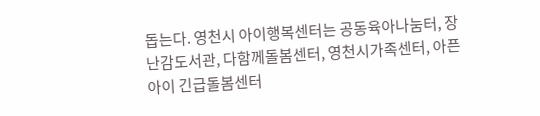돕는다. 영천시 아이행복센터는 공동육아나눔터, 장난감도서관, 다함께돌봄센터, 영천시가족센터, 아픈아이 긴급돌봄센터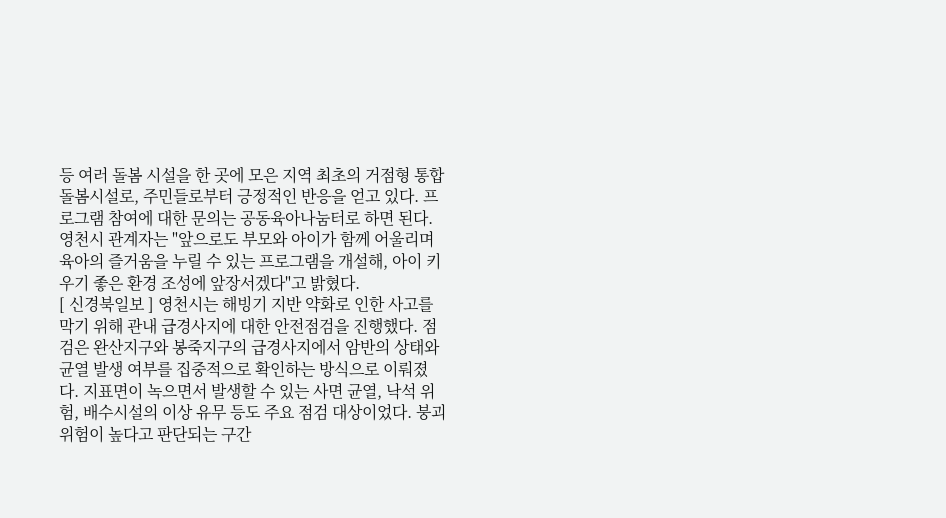등 여러 돌봄 시설을 한 곳에 모은 지역 최초의 거점형 통합돌봄시설로, 주민들로부터 긍정적인 반응을 얻고 있다. 프로그램 참여에 대한 문의는 공동육아나눔터로 하면 된다. 영천시 관계자는 "앞으로도 부모와 아이가 함께 어울리며 육아의 즐거움을 누릴 수 있는 프로그램을 개설해, 아이 키우기 좋은 환경 조성에 앞장서겠다"고 밝혔다.
[ 신경북일보 ] 영천시는 해빙기 지반 약화로 인한 사고를 막기 위해 관내 급경사지에 대한 안전점검을 진행했다. 점검은 완산지구와 봉죽지구의 급경사지에서 암반의 상태와 균열 발생 여부를 집중적으로 확인하는 방식으로 이뤄졌다. 지표면이 녹으면서 발생할 수 있는 사면 균열, 낙석 위험, 배수시설의 이상 유무 등도 주요 점검 대상이었다. 붕괴 위험이 높다고 판단되는 구간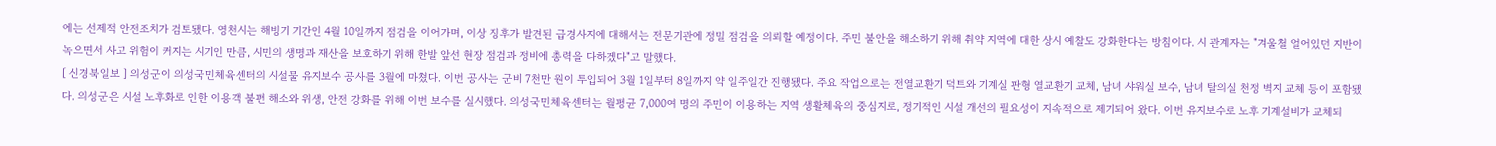에는 선제적 안전조치가 검토됐다. 영천시는 해빙기 기간인 4월 10일까지 점검을 이어가며, 이상 징후가 발견된 급경사지에 대해서는 전문기관에 정밀 점검을 의뢰할 예정이다. 주민 불안을 해소하기 위해 취약 지역에 대한 상시 예찰도 강화한다는 방침이다. 시 관계자는 "겨울철 얼어있던 지반이 녹으면서 사고 위험이 커지는 시기인 만큼, 시민의 생명과 재산을 보호하기 위해 한발 앞선 현장 점검과 정비에 총력을 다하겠다"고 말했다.
[ 신경북일보 ] 의성군이 의성국민체육센터의 시설물 유지보수 공사를 3월에 마쳤다. 이번 공사는 군비 7천만 원이 투입되어 3월 1일부터 8일까지 약 일주일간 진행됐다. 주요 작업으로는 전열교환기 덕트와 기계실 판형 열교환기 교체, 남녀 샤워실 보수, 남녀 탈의실 천정 벽지 교체 등이 포함됐다. 의성군은 시설 노후화로 인한 이용객 불편 해소와 위생, 안전 강화를 위해 이번 보수를 실시했다. 의성국민체육센터는 월평균 7,000여 명의 주민이 이용하는 지역 생활체육의 중심지로, 정기적인 시설 개선의 필요성이 지속적으로 제기되어 왔다. 이번 유지보수로 노후 기계설비가 교체되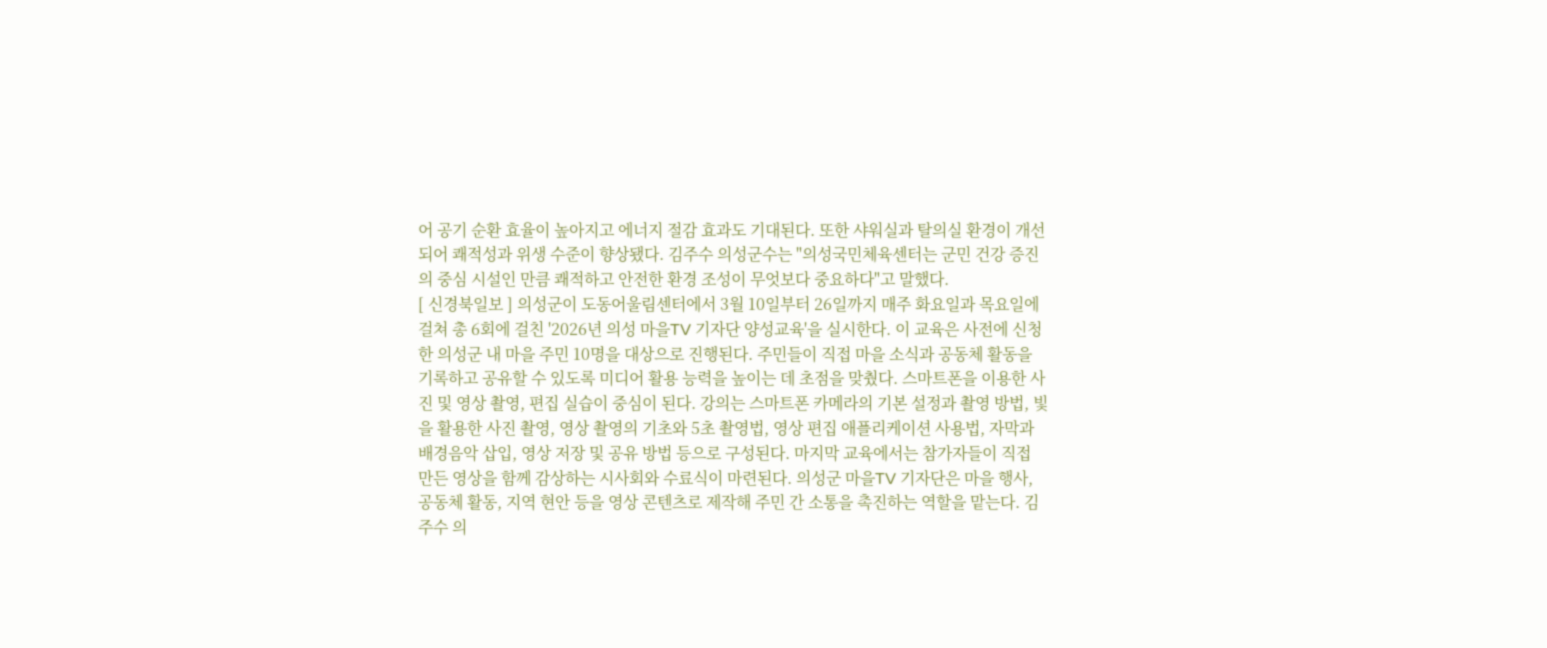어 공기 순환 효율이 높아지고 에너지 절감 효과도 기대된다. 또한 샤워실과 탈의실 환경이 개선되어 쾌적성과 위생 수준이 향상됐다. 김주수 의성군수는 "의성국민체육센터는 군민 건강 증진의 중심 시설인 만큼 쾌적하고 안전한 환경 조성이 무엇보다 중요하다"고 말했다.
[ 신경북일보 ] 의성군이 도동어울림센터에서 3월 10일부터 26일까지 매주 화요일과 목요일에 걸쳐 총 6회에 걸친 '2026년 의성 마을TV 기자단 양성교육'을 실시한다. 이 교육은 사전에 신청한 의성군 내 마을 주민 10명을 대상으로 진행된다. 주민들이 직접 마을 소식과 공동체 활동을 기록하고 공유할 수 있도록 미디어 활용 능력을 높이는 데 초점을 맞췄다. 스마트폰을 이용한 사진 및 영상 촬영, 편집 실습이 중심이 된다. 강의는 스마트폰 카메라의 기본 설정과 촬영 방법, 빛을 활용한 사진 촬영, 영상 촬영의 기초와 5초 촬영법, 영상 편집 애플리케이션 사용법, 자막과 배경음악 삽입, 영상 저장 및 공유 방법 등으로 구성된다. 마지막 교육에서는 참가자들이 직접 만든 영상을 함께 감상하는 시사회와 수료식이 마련된다. 의성군 마을TV 기자단은 마을 행사, 공동체 활동, 지역 현안 등을 영상 콘텐츠로 제작해 주민 간 소통을 촉진하는 역할을 맡는다. 김주수 의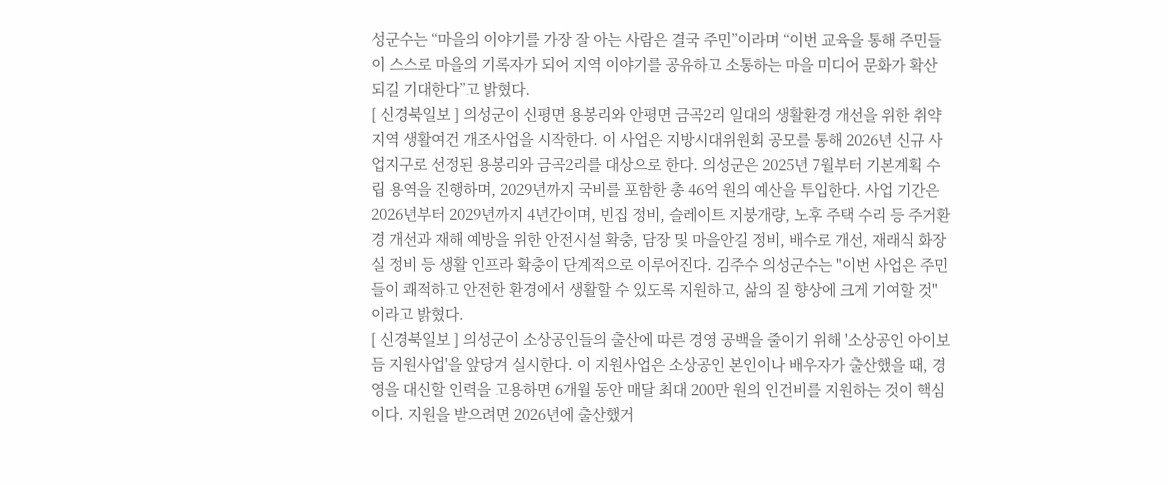성군수는 “마을의 이야기를 가장 잘 아는 사람은 결국 주민”이라며 “이번 교육을 통해 주민들이 스스로 마을의 기록자가 되어 지역 이야기를 공유하고 소통하는 마을 미디어 문화가 확산되길 기대한다”고 밝혔다.
[ 신경북일보 ] 의성군이 신평면 용봉리와 안평면 금곡2리 일대의 생활환경 개선을 위한 취약지역 생활여건 개조사업을 시작한다. 이 사업은 지방시대위원회 공모를 통해 2026년 신규 사업지구로 선정된 용봉리와 금곡2리를 대상으로 한다. 의성군은 2025년 7월부터 기본계획 수립 용역을 진행하며, 2029년까지 국비를 포함한 총 46억 원의 예산을 투입한다. 사업 기간은 2026년부터 2029년까지 4년간이며, 빈집 정비, 슬레이트 지붕개량, 노후 주택 수리 등 주거환경 개선과 재해 예방을 위한 안전시설 확충, 담장 및 마을안길 정비, 배수로 개선, 재래식 화장실 정비 등 생활 인프라 확충이 단계적으로 이루어진다. 김주수 의성군수는 "이번 사업은 주민들이 쾌적하고 안전한 환경에서 생활할 수 있도록 지원하고, 삶의 질 향상에 크게 기여할 것"이라고 밝혔다.
[ 신경북일보 ] 의성군이 소상공인들의 출산에 따른 경영 공백을 줄이기 위해 '소상공인 아이보듬 지원사업'을 앞당겨 실시한다. 이 지원사업은 소상공인 본인이나 배우자가 출산했을 때, 경영을 대신할 인력을 고용하면 6개월 동안 매달 최대 200만 원의 인건비를 지원하는 것이 핵심이다. 지원을 받으려면 2026년에 출산했거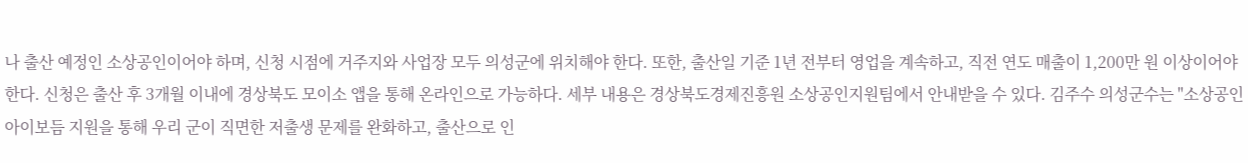나 출산 예정인 소상공인이어야 하며, 신청 시점에 거주지와 사업장 모두 의성군에 위치해야 한다. 또한, 출산일 기준 1년 전부터 영업을 계속하고, 직전 연도 매출이 1,200만 원 이상이어야 한다. 신청은 출산 후 3개월 이내에 경상북도 모이소 앱을 통해 온라인으로 가능하다. 세부 내용은 경상북도경제진흥원 소상공인지원팀에서 안내받을 수 있다. 김주수 의성군수는 "소상공인 아이보듬 지원을 통해 우리 군이 직면한 저출생 문제를 완화하고, 출산으로 인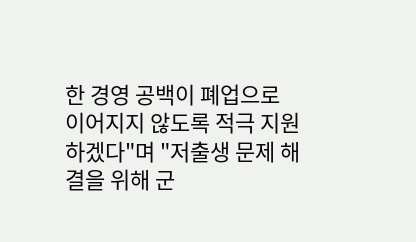한 경영 공백이 폐업으로 이어지지 않도록 적극 지원하겠다"며 "저출생 문제 해결을 위해 군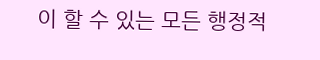이 할 수 있는 모든 행정적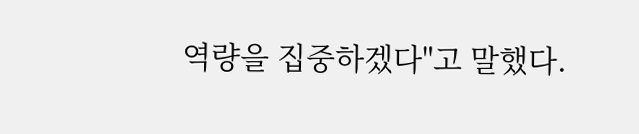역량을 집중하겠다"고 말했다.